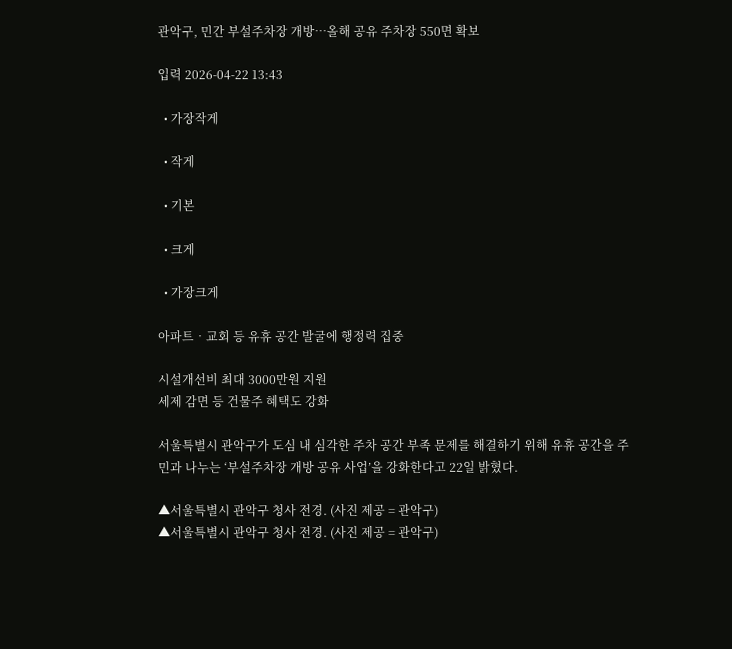관악구, 민간 부설주차장 개방…올해 공유 주차장 550면 확보

입력 2026-04-22 13:43

  • 가장작게

  • 작게

  • 기본

  • 크게

  • 가장크게

아파트‧교회 등 유휴 공간 발굴에 행정력 집중

시설개선비 최대 3000만원 지원
세제 감면 등 건물주 혜택도 강화

서울특별시 관악구가 도심 내 심각한 주차 공간 부족 문제를 해결하기 위해 유휴 공간을 주민과 나누는 ‘부설주차장 개방 공유 사업’을 강화한다고 22일 밝혔다.

▲서울특별시 관악구 청사 전경. (사진 제공 = 관악구)
▲서울특별시 관악구 청사 전경. (사진 제공 = 관악구)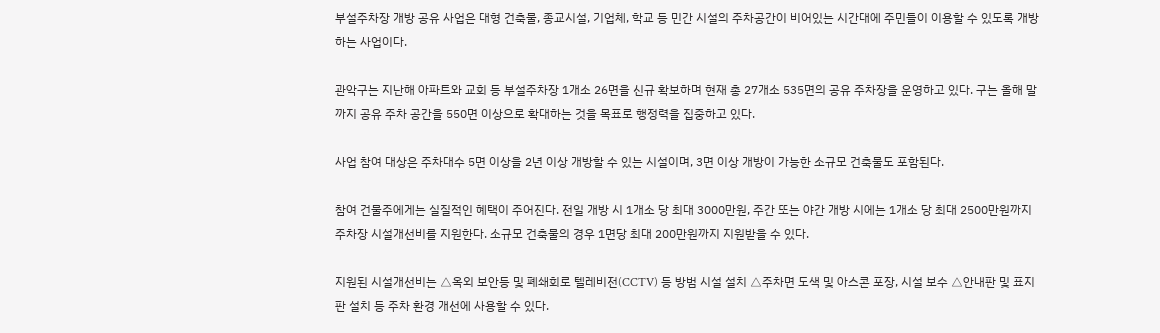부설주차장 개방 공유 사업은 대형 건축물, 종교시설, 기업체, 학교 등 민간 시설의 주차공간이 비어있는 시간대에 주민들이 이용할 수 있도록 개방하는 사업이다.

관악구는 지난해 아파트와 교회 등 부설주차장 1개소 26면을 신규 확보하며 현재 총 27개소 535면의 공유 주차장을 운영하고 있다. 구는 올해 말까지 공유 주차 공간을 550면 이상으로 확대하는 것을 목표로 행정력을 집중하고 있다.

사업 참여 대상은 주차대수 5면 이상을 2년 이상 개방할 수 있는 시설이며, 3면 이상 개방이 가능한 소규모 건축물도 포함된다.

참여 건물주에게는 실질적인 혜택이 주어진다. 전일 개방 시 1개소 당 최대 3000만원, 주간 또는 야간 개방 시에는 1개소 당 최대 2500만원까지 주차장 시설개선비를 지원한다. 소규모 건축물의 경우 1면당 최대 200만원까지 지원받을 수 있다.

지원된 시설개선비는 △옥외 보안등 및 폐쇄회로 텔레비전(CCTV) 등 방범 시설 설치 △주차면 도색 및 아스콘 포장, 시설 보수 △안내판 및 표지판 설치 등 주차 환경 개선에 사용할 수 있다.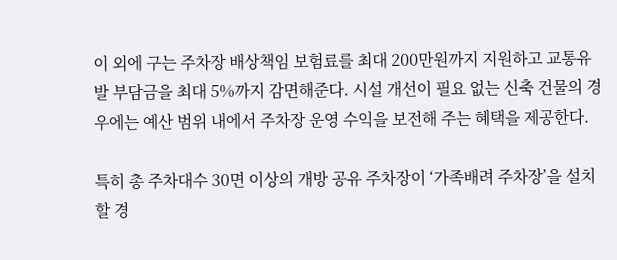이 외에 구는 주차장 배상책임 보험료를 최대 200만원까지 지원하고 교통유발 부담금을 최대 5%까지 감면해준다. 시설 개선이 필요 없는 신축 건물의 경우에는 예산 범위 내에서 주차장 운영 수익을 보전해 주는 혜택을 제공한다.

특히 총 주차대수 30면 이상의 개방 공유 주차장이 ‘가족배려 주차장’을 설치할 경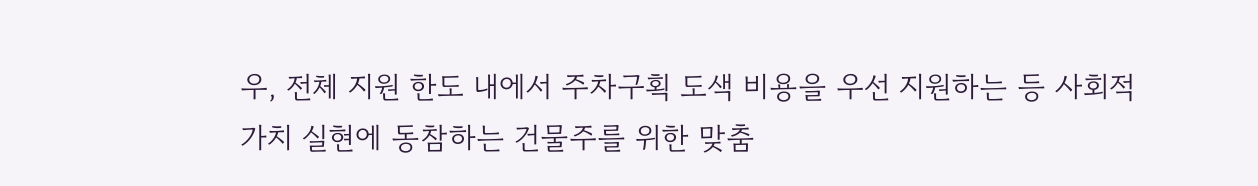우, 전체 지원 한도 내에서 주차구획 도색 비용을 우선 지원하는 등 사회적 가치 실현에 동참하는 건물주를 위한 맞춤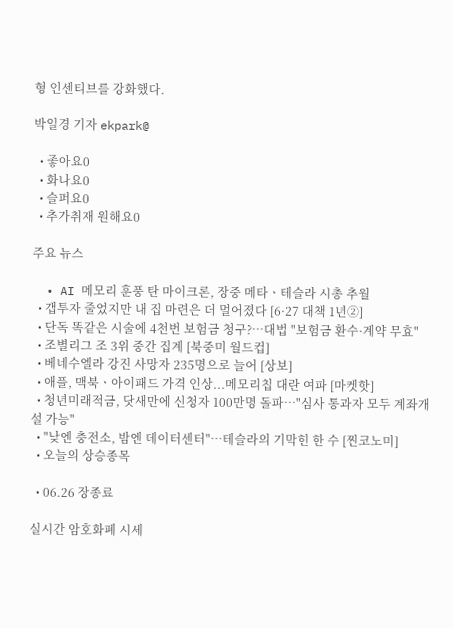형 인센티브를 강화했다.

박일경 기자 ekpark@

  • 좋아요0
  • 화나요0
  • 슬퍼요0
  • 추가취재 원해요0

주요 뉴스

  • AI 메모리 훈풍 탄 마이크론, 장중 메타ㆍ테슬라 시총 추월
  • 갭투자 줄었지만 내 집 마련은 더 멀어졌다 [6·27 대책 1년②]
  • 단독 똑같은 시술에 4천번 보험금 청구?…대법 "보험금 환수·계약 무효"
  • 조별리그 조 3위 중간 집계 [북중미 월드컵]
  • 베네수엘라 강진 사망자 235명으로 늘어 [상보]
  • 애플, 맥북ㆍ아이패드 가격 인상...메모리칩 대란 여파 [마켓핫]
  • 청년미래적금, 닷새만에 신청자 100만명 돌파…"심사 통과자 모두 계좌개설 가능"
  • "낮엔 충전소, 밤엔 데이터센터"⋯테슬라의 기막힌 한 수 [찐코노미]
  • 오늘의 상승종목

  • 06.26 장종료

실시간 암호화폐 시세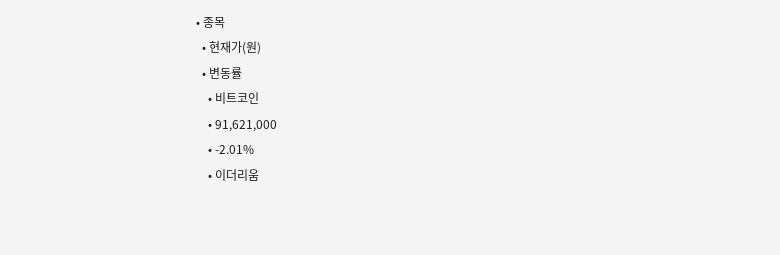• 종목
  • 현재가(원)
  • 변동률
    • 비트코인
    • 91,621,000
    • -2.01%
    • 이더리움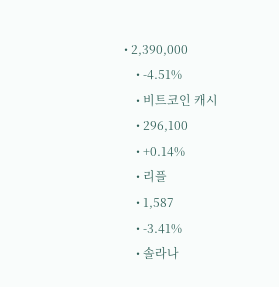• 2,390,000
    • -4.51%
    • 비트코인 캐시
    • 296,100
    • +0.14%
    • 리플
    • 1,587
    • -3.41%
    • 솔라나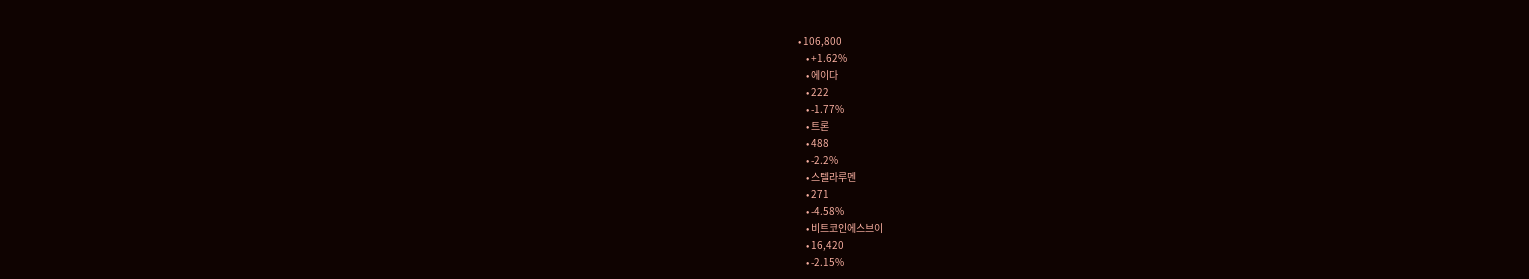• 106,800
    • +1.62%
    • 에이다
    • 222
    • -1.77%
    • 트론
    • 488
    • -2.2%
    • 스텔라루멘
    • 271
    • -4.58%
    • 비트코인에스브이
    • 16,420
    • -2.15%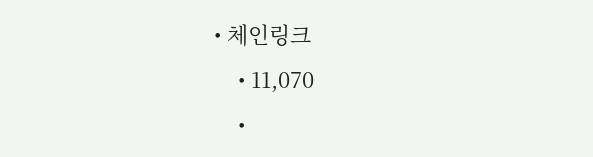• 체인링크
    • 11,070
    •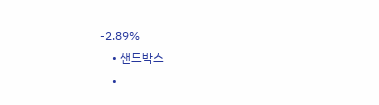-2.89%
    • 샌드박스
    •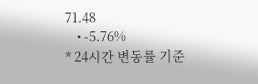71.48
    • -5.76%
* 24시간 변동률 기준